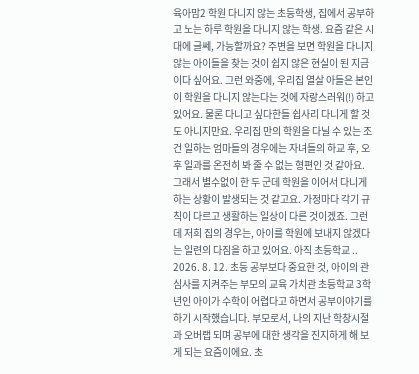육아맘2 학원 다니지 않는 초등학생, 집에서 공부하고 노는 하루 학원을 다니지 않는 학생. 요즘 같은 시대에 글쎄, 가능할까요? 주변을 보면 학원을 다니지 않는 아이들을 찾는 것이 쉽지 않은 현실이 된 지금이다 싶어요. 그런 와중에, 우리집 열살 아들은 본인이 학원을 다니지 않는다는 것에 자랑스러워(!) 하고 있어요. 물론 다니고 싶다한들 쉽사리 다니게 할 것도 아니지만요. 우리집 만의 학원을 다닐 수 있는 조건 일하는 엄마들의 경우에는 자녀들의 하교 후, 오후 일과를 온전히 봐 줄 수 없는 형편인 것 같아요. 그래서 별수없이 한 두 군데 학원을 이어서 다니게 하는 상황이 발생되는 것 같고요. 가정마다 각기 규칙이 다르고 생활하는 일상이 다른 것이겠죠. 그런데 저희 집의 경우는, 아이를 학원에 보내지 않겠다는 일련의 다짐을 하고 있어요. 아직 초등학교 .. 2026. 8. 12. 초등 공부보다 중요한 것, 아이의 관심사를 지켜주는 부모의 교육 가치관 초등학교 3학년인 아이가 수학이 어렵다고 하면서 공부이야기를 하기 시작했습니다. 부모로서, 나의 지난 학창시절과 오버랩 되며 공부에 대한 생각을 진지하게 해 보게 되는 요즘이에요. 초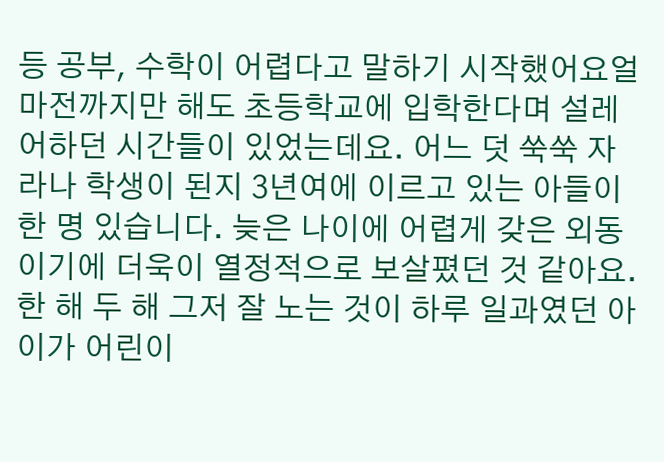등 공부, 수학이 어렵다고 말하기 시작했어요얼마전까지만 해도 초등학교에 입학한다며 설레어하던 시간들이 있었는데요. 어느 덧 쑥쑥 자라나 학생이 된지 3년여에 이르고 있는 아들이 한 명 있습니다. 늦은 나이에 어렵게 갖은 외동이기에 더욱이 열정적으로 보살폈던 것 같아요. 한 해 두 해 그저 잘 노는 것이 하루 일과였던 아이가 어린이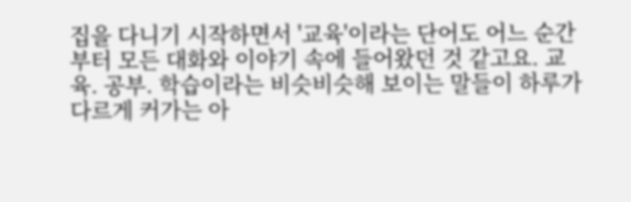집을 다니기 시작하면서 '교육'이라는 단어도 어느 순간부터 모든 대화와 이야기 속에 들어왔던 것 같고요. 교육. 공부. 학습이라는 비슷비슷해 보이는 말들이 하루가 다르게 커가는 아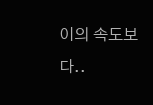이의 속도보다..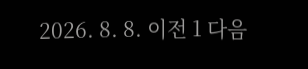2026. 8. 8. 이전 1 다음